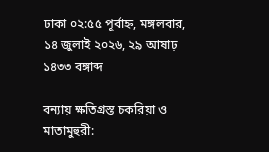ঢাকা ০২:৫৫ পূর্বাহ্ন, মঙ্গলবার, ১৪ জুলাই ২০২৬, ২৯ আষাঢ় ১৪৩৩ বঙ্গাব্দ

বন্যায় ক্ষতিগ্রস্ত চকরিয়া ও মাতামুহুরী: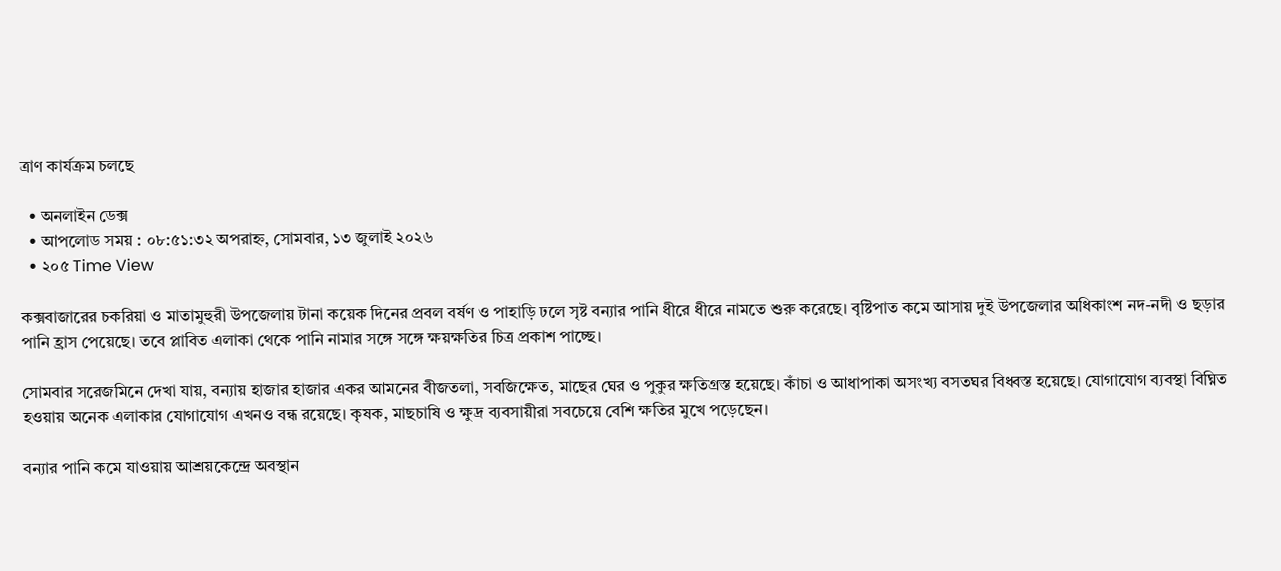ত্রাণ কার্যক্রম চলছে

  • অনলাইন ডেক্স
  • আপলোড সময় : ০৮:৫১:৩২ অপরাহ্ন, সোমবার, ১৩ জুলাই ২০২৬
  • ২০৫ Time View

কক্সবাজারের চকরিয়া ও মাতামুহুরী উপজেলায় টানা কয়েক দিনের প্রবল বর্ষণ ও পাহাড়ি ঢলে সৃষ্ট বন্যার পানি ধীরে ধীরে নামতে শুরু করেছে। বৃষ্টিপাত কমে আসায় দুই উপজেলার অধিকাংশ নদ-নদী ও ছড়ার পানি হ্রাস পেয়েছে। তবে প্লাবিত এলাকা থেকে পানি নামার সঙ্গে সঙ্গে ক্ষয়ক্ষতির চিত্র প্রকাশ পাচ্ছে।

সোমবার সরেজমিনে দেখা যায়, বন্যায় হাজার হাজার একর আমনের বীজতলা, সবজিক্ষেত, মাছের ঘের ও পুকুর ক্ষতিগ্রস্ত হয়েছে। কাঁচা ও আধাপাকা অসংখ্য বসতঘর বিধ্বস্ত হয়েছে। যোগাযোগ ব্যবস্থা বিঘ্নিত হওয়ায় অনেক এলাকার যোগাযোগ এখনও বন্ধ রয়েছে। কৃষক, মাছচাষি ও ক্ষুদ্র ব্যবসায়ীরা সবচেয়ে বেশি ক্ষতির মুখে পড়েছেন।

বন্যার পানি কমে যাওয়ায় আশ্রয়কেন্দ্রে অবস্থান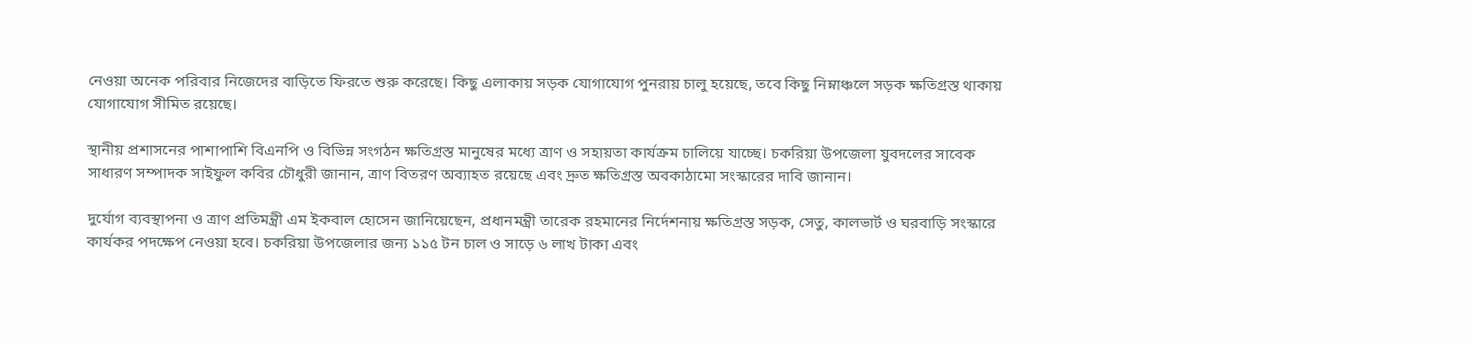নেওয়া অনেক পরিবার নিজেদের বাড়িতে ফিরতে শুরু করেছে। কিছু এলাকায় সড়ক যোগাযোগ পুনরায় চালু হয়েছে, তবে কিছু নিম্নাঞ্চলে সড়ক ক্ষতিগ্রস্ত থাকায় যোগাযোগ সীমিত রয়েছে।

স্থানীয় প্রশাসনের পাশাপাশি বিএনপি ও বিভিন্ন সংগঠন ক্ষতিগ্রস্ত মানুষের মধ্যে ত্রাণ ও সহায়তা কার্যক্রম চালিয়ে যাচ্ছে। চকরিয়া উপজেলা যুবদলের সাবেক সাধারণ সম্পাদক সাইফুল কবির চৌধুরী জানান, ত্রাণ বিতরণ অব্যাহত রয়েছে এবং দ্রুত ক্ষতিগ্রস্ত অবকাঠামো সংস্কারের দাবি জানান।

দুর্যোগ ব্যবস্থাপনা ও ত্রাণ প্রতিমন্ত্রী এম ইকবাল হোসেন জানিয়েছেন, প্রধানমন্ত্রী তারেক রহমানের নির্দেশনায় ক্ষতিগ্রস্ত সড়ক, সেতু, কালভার্ট ও ঘরবাড়ি সংস্কারে কার্যকর পদক্ষেপ নেওয়া হবে। চকরিয়া উপজেলার জন্য ১১৫ টন চাল ও সাড়ে ৬ লাখ টাকা এবং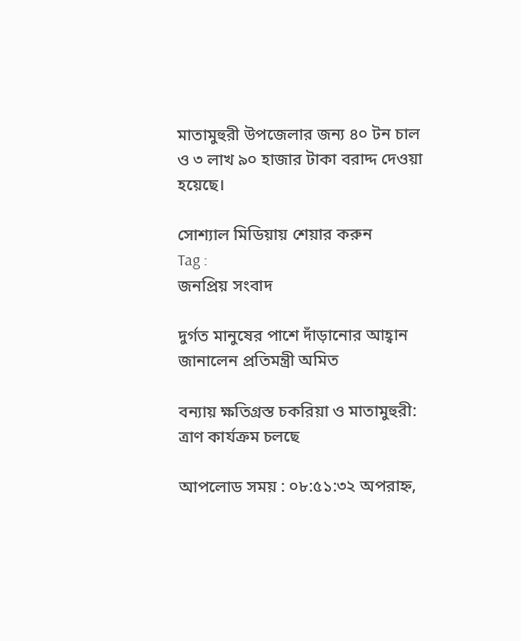মাতামুহুরী উপজেলার জন্য ৪০ টন চাল ও ৩ লাখ ৯০ হাজার টাকা বরাদ্দ দেওয়া হয়েছে।

সোশ্যাল মিডিয়ায় শেয়ার করুন
Tag :
জনপ্রিয় সংবাদ

দুর্গত মানুষের পাশে দাঁড়ানোর আহ্বান জানালেন প্রতিমন্ত্রী অমিত

বন্যায় ক্ষতিগ্রস্ত চকরিয়া ও মাতামুহুরী: ত্রাণ কার্যক্রম চলছে

আপলোড সময় : ০৮:৫১:৩২ অপরাহ্ন,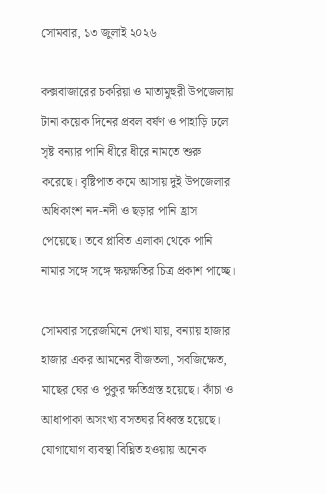সোমবার, ১৩ জুলাই ২০২৬

কক্সবাজারের চকরিয়া ও মাতামুহুরী উপজেলায় টানা কয়েক দিনের প্রবল বর্ষণ ও পাহাড়ি ঢলে সৃষ্ট বন্যার পানি ধীরে ধীরে নামতে শুরু করেছে। বৃষ্টিপাত কমে আসায় দুই উপজেলার অধিকাংশ নদ-নদী ও ছড়ার পানি হ্রাস পেয়েছে। তবে প্লাবিত এলাকা থেকে পানি নামার সঙ্গে সঙ্গে ক্ষয়ক্ষতির চিত্র প্রকাশ পাচ্ছে।

সোমবার সরেজমিনে দেখা যায়, বন্যায় হাজার হাজার একর আমনের বীজতলা, সবজিক্ষেত, মাছের ঘের ও পুকুর ক্ষতিগ্রস্ত হয়েছে। কাঁচা ও আধাপাকা অসংখ্য বসতঘর বিধ্বস্ত হয়েছে। যোগাযোগ ব্যবস্থা বিঘ্নিত হওয়ায় অনেক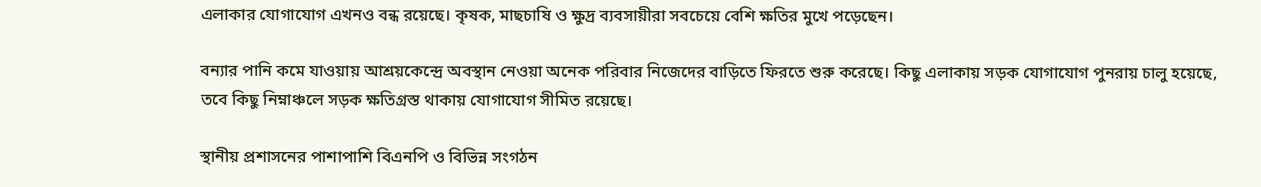এলাকার যোগাযোগ এখনও বন্ধ রয়েছে। কৃষক, মাছচাষি ও ক্ষুদ্র ব্যবসায়ীরা সবচেয়ে বেশি ক্ষতির মুখে পড়েছেন।

বন্যার পানি কমে যাওয়ায় আশ্রয়কেন্দ্রে অবস্থান নেওয়া অনেক পরিবার নিজেদের বাড়িতে ফিরতে শুরু করেছে। কিছু এলাকায় সড়ক যোগাযোগ পুনরায় চালু হয়েছে, তবে কিছু নিম্নাঞ্চলে সড়ক ক্ষতিগ্রস্ত থাকায় যোগাযোগ সীমিত রয়েছে।

স্থানীয় প্রশাসনের পাশাপাশি বিএনপি ও বিভিন্ন সংগঠন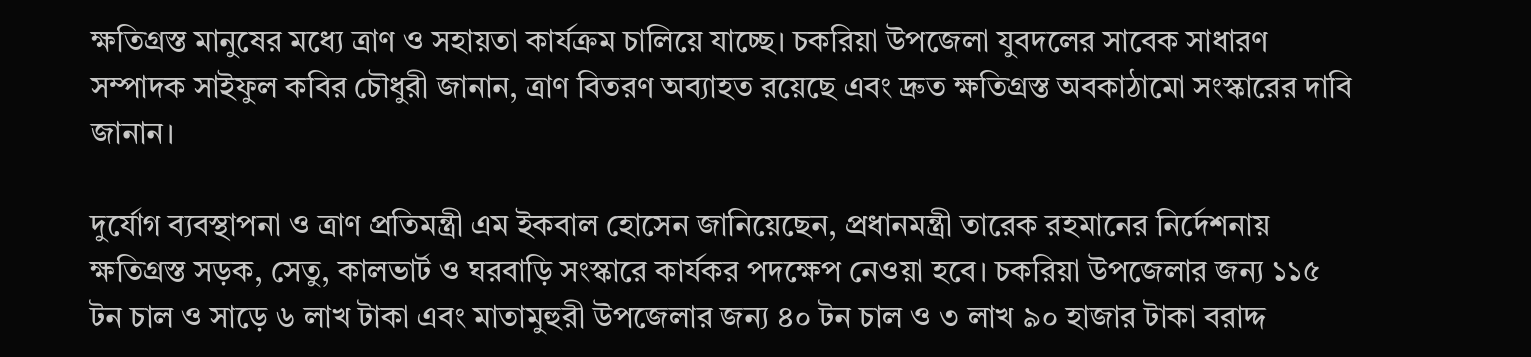ক্ষতিগ্রস্ত মানুষের মধ্যে ত্রাণ ও সহায়তা কার্যক্রম চালিয়ে যাচ্ছে। চকরিয়া উপজেলা যুবদলের সাবেক সাধারণ সম্পাদক সাইফুল কবির চৌধুরী জানান, ত্রাণ বিতরণ অব্যাহত রয়েছে এবং দ্রুত ক্ষতিগ্রস্ত অবকাঠামো সংস্কারের দাবি জানান।

দুর্যোগ ব্যবস্থাপনা ও ত্রাণ প্রতিমন্ত্রী এম ইকবাল হোসেন জানিয়েছেন, প্রধানমন্ত্রী তারেক রহমানের নির্দেশনায় ক্ষতিগ্রস্ত সড়ক, সেতু, কালভার্ট ও ঘরবাড়ি সংস্কারে কার্যকর পদক্ষেপ নেওয়া হবে। চকরিয়া উপজেলার জন্য ১১৫ টন চাল ও সাড়ে ৬ লাখ টাকা এবং মাতামুহুরী উপজেলার জন্য ৪০ টন চাল ও ৩ লাখ ৯০ হাজার টাকা বরাদ্দ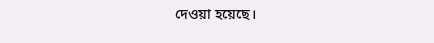দেওয়া হয়েছে।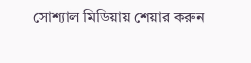সোশ্যাল মিডিয়ায় শেয়ার করুন